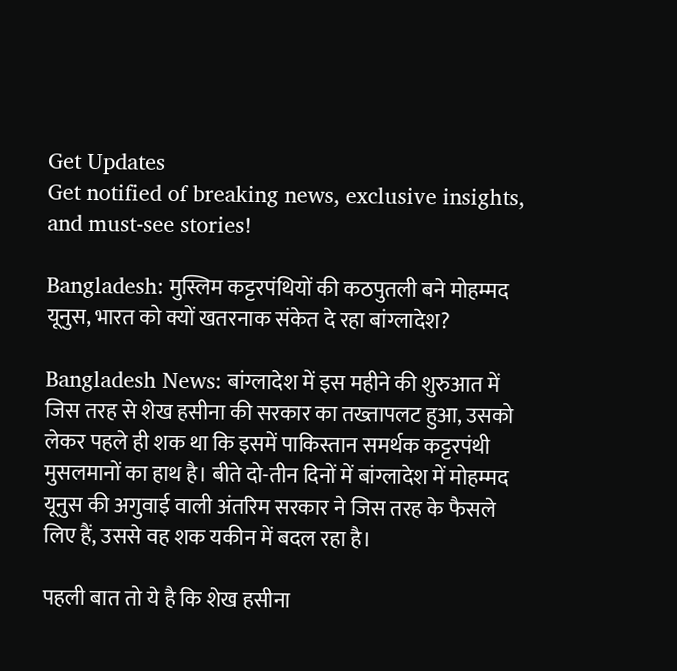Get Updates
Get notified of breaking news, exclusive insights, and must-see stories!

Bangladesh: मुस्लिम कट्टरपंथियों की कठपुतली बने मोहम्मद यूनुस, भारत को क्यों खतरनाक संकेत दे रहा बांग्लादेश?

Bangladesh News: बांग्लादेश में इस महीने की शुरुआत में जिस तरह से शेख हसीना की सरकार का तख्तापलट हुआ, उसको लेकर पहले ही शक था कि इसमें पाकिस्तान समर्थक कट्टरपंथी मुसलमानों का हाथ है। बीते दो-तीन दिनों में बांग्लादेश में मोहम्मद यूनुस की अगुवाई वाली अंतरिम सरकार ने जिस तरह के फैसले लिए हैं, उससे वह शक यकीन में बदल रहा है।

पहली बात तो ये है कि शेख हसीना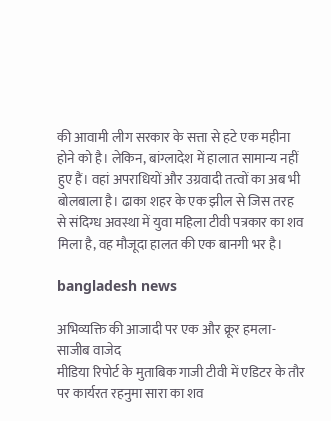की आवामी लीग सरकार के सत्ता से हटे एक महीना होने को है। लेकिन, बांग्लादेश में हालात सामान्य नहीं हुए हैं। वहां अपराधियों और उग्रवादी तत्वों का अब भी बोलबाला है। ढाका शहर के एक झील से जिस तरह से संदिग्ध अवस्था में युवा महिला टीवी पत्रकार का शव मिला है, वह मौजूदा हालत की एक बानगी भर है।

bangladesh news

अभिव्यक्ति की आजादी पर एक और क्रूर हमला- साजीब वाजेद
मीडिया रिपोर्ट के मुताबिक गाजी टीवी में एडिटर के तौर पर कार्यरत रहनुमा सारा का शव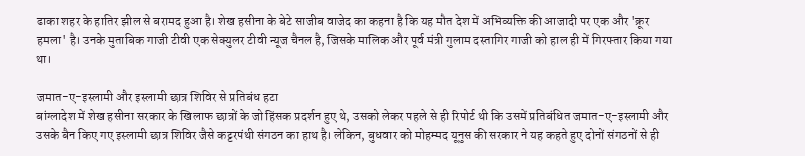ढाका शहर के हातिर झील से बरामद हुआ है। शेख हसीना के बेटे साजीब वाजेद का कहना है कि यह मौत देश में अभिव्यक्ति की आजादी पर एक और 'क्रूर हमला' है। उनके मुताबिक गाजी टीवी एक सेक्युलर टीवी न्यूज चैनल है, जिसके मालिक और पूर्व मंत्री गुलाम दस्तागिर गाजी को हाल ही में गिरफ्तार किया गया था।

जमात-ए-इस्लामी और इस्लामी छात्र शिविर से प्रतिबंध हटा
बांग्लादेश में शेख हसीना सरकार के खिलाफ छात्रों के जो हिंसक प्रदर्शन हुए थे, उसको लेकर पहले से ही रिपोर्ट थी कि उसमें प्रतिबंधित जमात-ए-इस्लामी और उसके बैन किए गए इस्लामी छात्र शिविर जैसे कट्टरपंथी संगठन का हाथ है। लेकिन, बुधवार को मोहम्मद यूनुस की सरकार ने यह कहते हुए दोनों संगठनों से ही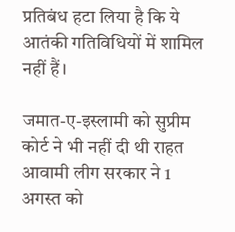प्रतिबंध हटा लिया है कि ये आतंकी गतिविधियों में शामिल नहीं हैं।

जमात-ए-इस्लामी को सुप्रीम कोर्ट ने भी नहीं दी थी राहत
आवामी लीग सरकार ने 1 अगस्त को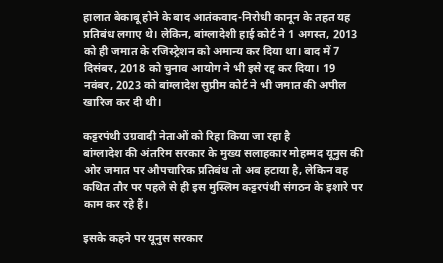हालात बेकाबू होने के बाद आतंकवाद-निरोधी कानून के तहत यह प्रतिबंध लगाए थे। लेकिन, बांग्लादेशी हाई कोर्ट ने 1 अगस्त, 2013 को ही जमात के रजिस्ट्रेशन को अमान्य कर दिया था। बाद में 7 दिसंबर, 2018 को चुनाव आयोग ने भी इसे रद्द कर दिया। 19 नवंबर, 2023 को बांग्लादेश सुप्रीम कोर्ट ने भी जमात की अपील खारिज कर दी थी।

कट्टरपंथी उग्रवादी नेताओं को रिहा किया जा रहा है
बांग्लादेश की अंतरिम सरकार के मुख्य सलाहकार मोहम्मद यूनुस की ओर जमात पर औपचारिक प्रतिबंध तो अब हटाया है, लेकिन वह कथित तौर पर पहले से ही इस मुस्लिम कट्टरपंथी संगठन के इशारे पर काम कर रहे हैं।

इसके कहने पर यूनुस सरकार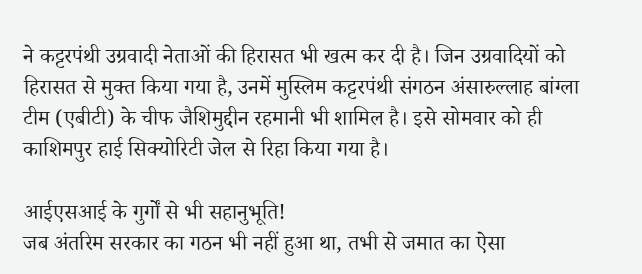ने कट्टरपंथी उग्रवादी नेताओं की हिरासत भी खत्म कर दी है। जिन उग्रवादियों को हिरासत से मुक्त किया गया है, उनमें मुस्लिम कट्टरपंथी संगठन अंसारुल्लाह बांग्ला टीम (एबीटी) के चीफ जैशिमुद्दीन रहमानी भी शामिल है। इसे सोमवार को ही काशिमपुर हाई सिक्योरिटी जेल से रिहा किया गया है।

आईएसआई के गुर्गों से भी सहानुभूति!
जब अंतरिम सरकार का गठन भी नहीं हुआ था, तभी से जमात का ऐसा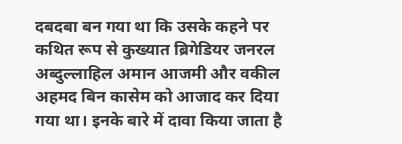दबदबा बन गया था कि उसके कहने पर कथित रूप से कुख्यात ब्रिगेडियर जनरल अब्दुल्लाहिल अमान आजमी और वकील अहमद बिन कासेम को आजाद कर दिया गया था। इनके बारे में दावा किया जाता है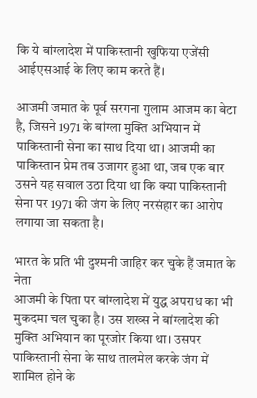कि ये बांग्लादेश में पाकिस्तानी खुफिया एजेंसी आईएसआई के लिए काम करते हैं।

आजमी जमात के पूर्व सरगना गुलाम आजम का बेटा है, जिसने 1971 के बांग्ला मुक्ति अभियान में पाकिस्तानी सेना का साथ दिया था। आजमी का पाकिस्तान प्रेम तब उजागर हुआ था, जब एक बार उसने यह सवाल उठा दिया था कि क्या पाकिस्तानी सेना पर 1971 की जंग के लिए नरसंहार का आरोप लगाया जा सकता है।

भारत के प्रति भी दुश्मनी जाहिर कर चुके हैं जमात के नेता
आजमी के पिता पर बांग्लादेश में युद्ध अपराध का भी मुकदमा चल चुका है। उस शख्स ने बांग्लादेश की मुक्ति अभियान का पूरजोर किया था। उसपर पाकिस्तानी सेना के साथ तालमेल करके जंग में शामिल होने के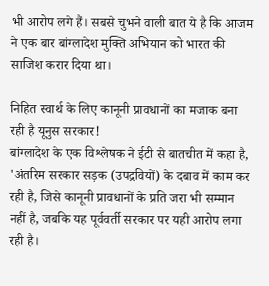भी आरोप लगे हैं। सबसे चुभने वाली बात ये है कि आजम ने एक बार बांग्लादेश मुक्ति अभियान को भारत की साजिश करार दिया था।

निहित स्वार्थ के लिए कानूनी प्रावधानों का मजाक बना रही है यूनुस सरकार!
बांग्लादेश के एक विश्लेषक ने ईटी से बातचीत में कहा है, 'अंतरिम सरकार सड़क (उपद्रवियों) के दबाव में काम कर रही है, जिसे कानूनी प्रावधानों के प्रति जरा भी सम्मान नहीं है, जबकि यह पूर्ववर्ती सरकार पर यही आरोप लगा रही है।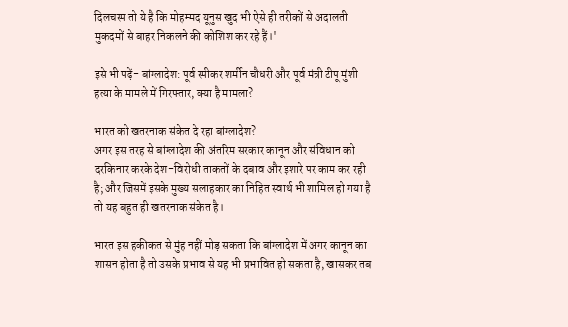दिलचस्प तो ये है कि मोहम्मद यूनुस खुद भी ऐसे ही तरीकों से अदालती मुकदमों से बाहर निकलने की कोशिश कर रहे हैं।'

इसे भी पढ़ें- बांग्लादेश: पूर्व स्पीकर शर्मीन चौधरी और पूर्व मंत्री टीपू मुंशी हत्या के मामले में गिरफ्तार, क्या है मामला?

भारत को खतरनाक संकेत दे रहा बांग्लादेश?
अगर इस तरह से बांग्लादेश की अंतरिम सरकार कानून और संविधान को दरकिनार करके देश-विरोधी ताकतों के दबाव और इशारे पर काम कर रही है; और जिसमें इसके मुख्य सलाहकार का निहित स्वार्थ भी शामिल हो गया है तो यह बहुत ही खतरनाक संकेत है।

भारत इस हकीकत से मुंह नहीं मोड़ सकता कि बांग्लादेश में अगर कानून का शासन होता है तो उसके प्रभाव से यह भी प्रभावित हो सकता है, खासकर तब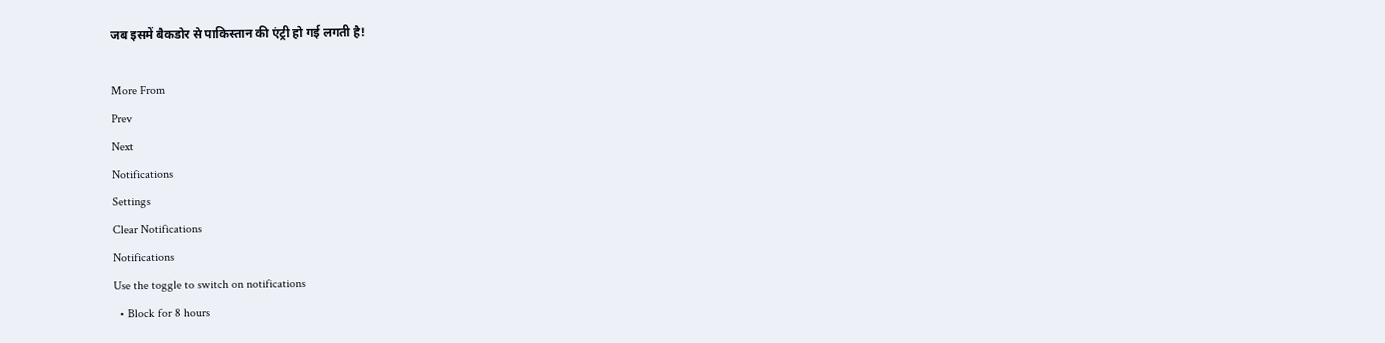जब इसमें बैकडोर से पाकिस्तान की एंट्री हो गई लगती है!

More From
Prev
Next
Notifications
Settings
Clear Notifications
Notifications
Use the toggle to switch on notifications
  • Block for 8 hours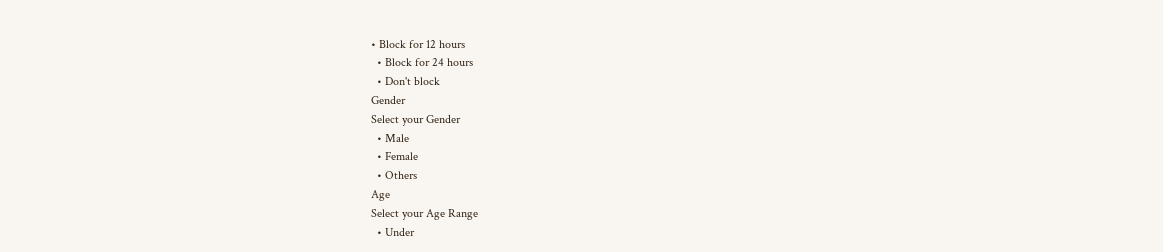• Block for 12 hours
  • Block for 24 hours
  • Don't block
Gender
Select your Gender
  • Male
  • Female
  • Others
Age
Select your Age Range
  • Under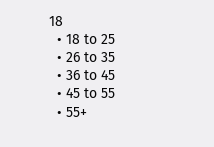18
  • 18 to 25
  • 26 to 35
  • 36 to 45
  • 45 to 55
  • 55+